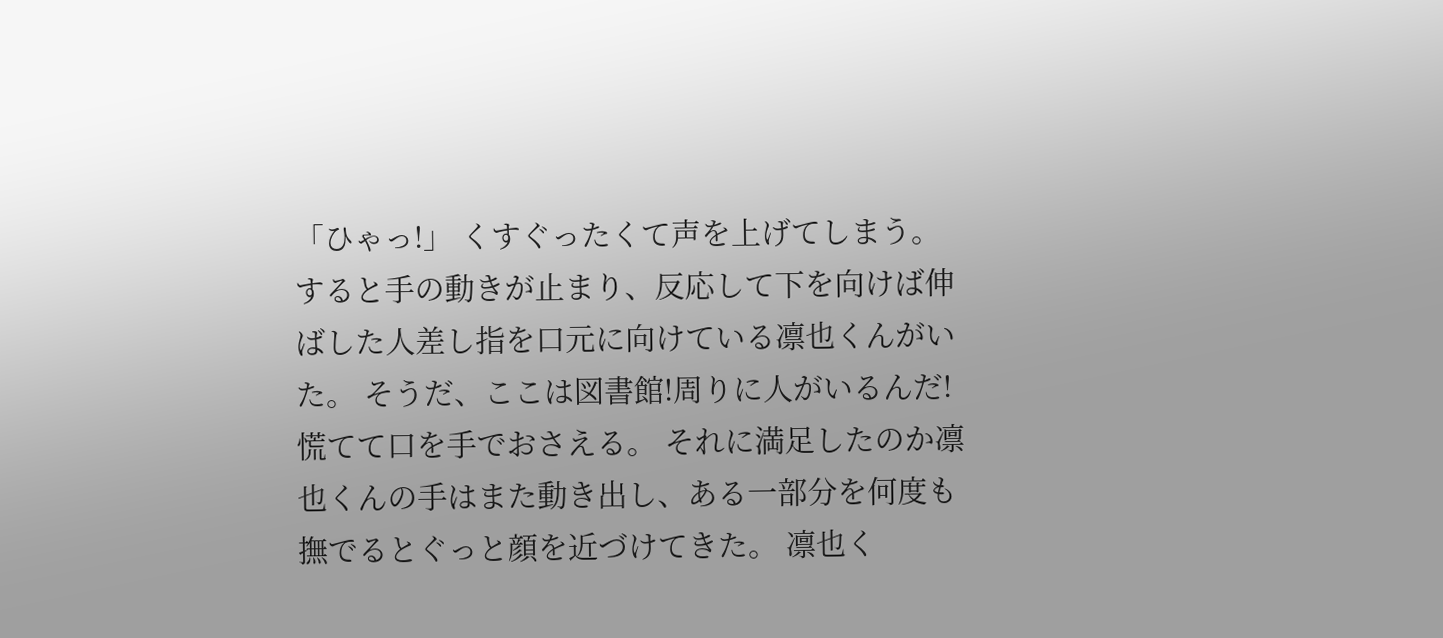「ひゃっ!」 くすぐったくて声を上げてしまう。 すると手の動きが止まり、反応して下を向けば伸ばした人差し指を口元に向けている凛也くんがいた。 そうだ、ここは図書館!周りに人がいるんだ! 慌てて口を手でおさえる。 それに満足したのか凛也くんの手はまた動き出し、ある一部分を何度も撫でるとぐっと顔を近づけてきた。 凛也く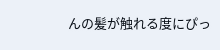んの髪が触れる度にぴっ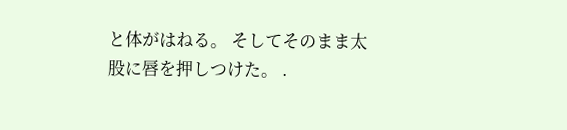と体がはねる。 そしてそのまま太股に唇を押しつけた。 .